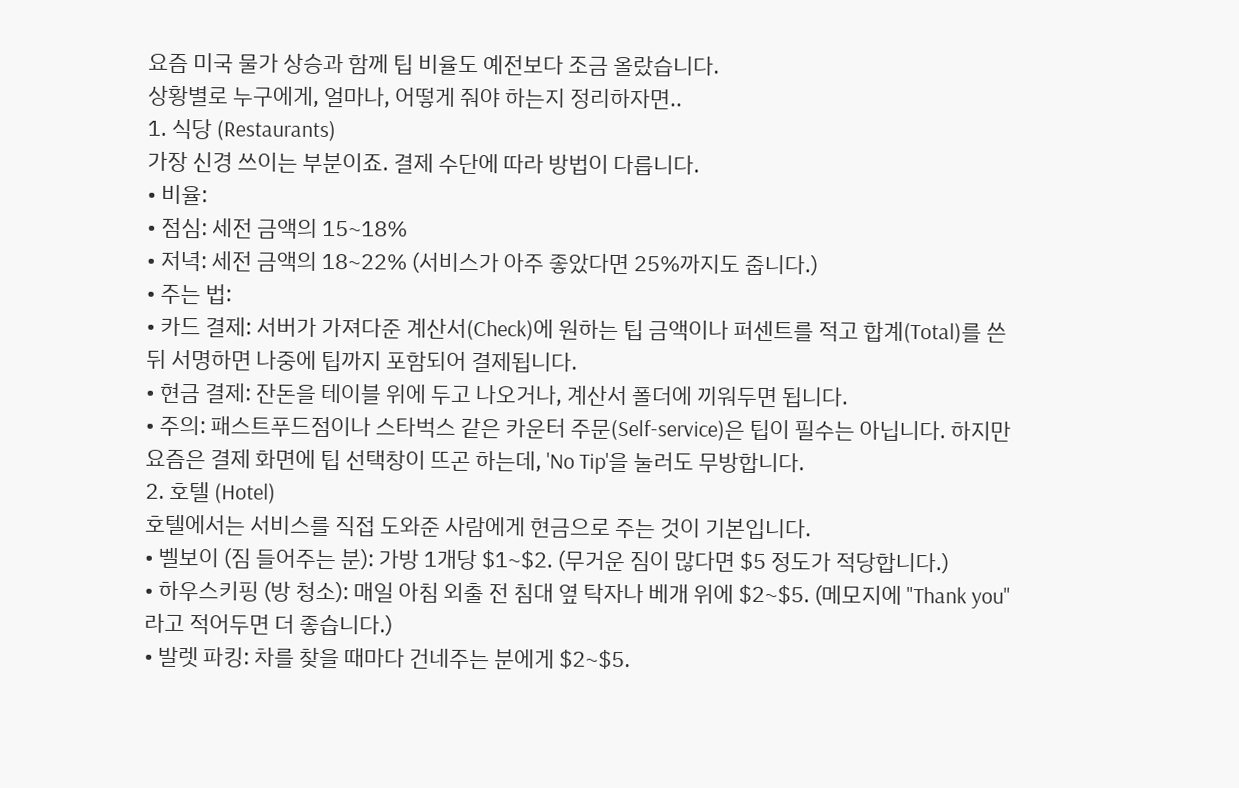요즘 미국 물가 상승과 함께 팁 비율도 예전보다 조금 올랐습니다.
상황별로 누구에게, 얼마나, 어떻게 줘야 하는지 정리하자면..
1. 식당 (Restaurants)
가장 신경 쓰이는 부분이죠. 결제 수단에 따라 방법이 다릅니다.
• 비율:
• 점심: 세전 금액의 15~18%
• 저녁: 세전 금액의 18~22% (서비스가 아주 좋았다면 25%까지도 줍니다.)
• 주는 법:
• 카드 결제: 서버가 가져다준 계산서(Check)에 원하는 팁 금액이나 퍼센트를 적고 합계(Total)를 쓴 뒤 서명하면 나중에 팁까지 포함되어 결제됩니다.
• 현금 결제: 잔돈을 테이블 위에 두고 나오거나, 계산서 폴더에 끼워두면 됩니다.
• 주의: 패스트푸드점이나 스타벅스 같은 카운터 주문(Self-service)은 팁이 필수는 아닙니다. 하지만 요즘은 결제 화면에 팁 선택창이 뜨곤 하는데, 'No Tip'을 눌러도 무방합니다.
2. 호텔 (Hotel)
호텔에서는 서비스를 직접 도와준 사람에게 현금으로 주는 것이 기본입니다.
• 벨보이 (짐 들어주는 분): 가방 1개당 $1~$2. (무거운 짐이 많다면 $5 정도가 적당합니다.)
• 하우스키핑 (방 청소): 매일 아침 외출 전 침대 옆 탁자나 베개 위에 $2~$5. (메모지에 "Thank you"라고 적어두면 더 좋습니다.)
• 발렛 파킹: 차를 찾을 때마다 건네주는 분에게 $2~$5.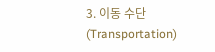3. 이동 수단 (Transportation)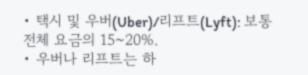• 택시 및 우버(Uber)/리프트(Lyft): 보통 전체 요금의 15~20%.
• 우버나 리프트는 하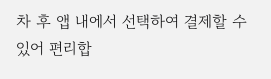차 후 앱 내에서 선택하여 결제할 수 있어 편리합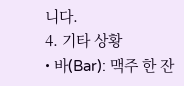니다.
4. 기타 상황
• 바(Bar): 맥주 한 잔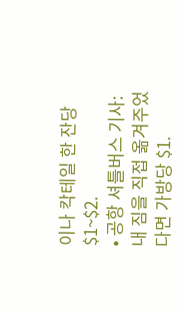이나 칵테일 한 잔당 $1~$2.
• 공항 셔틀버스 기사: 내 짐을 직접 옮겨주었다면 가방당 $1.